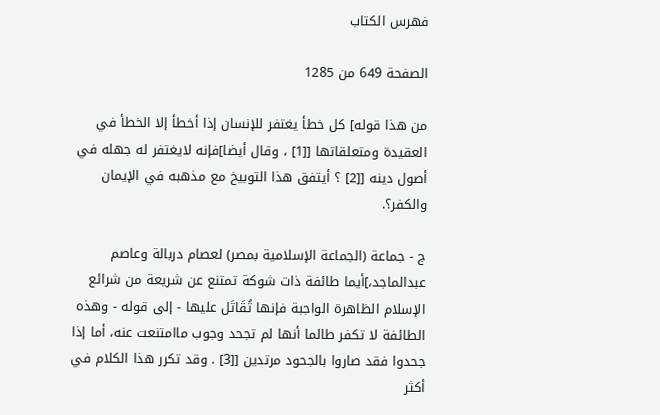فهرس الكتاب

الصفحة 649 من 1285

من هذا قوله] كل خطأ يغتفر للإنسان إذا أخطأ إلا الخطأ في العقيدة ومتعلقاتها [[1] ، وقال أيضا]فإنه لايغتفر له جهله في أصول دينه [[2] ؟ أيتفق هذا التوبيخ مع مذهبه في الإيمان والكفر؟.

ج - جماعة (الجماعة الإسلامية بمصر) لعصام دربالة وعاصم عبدالماجد،]أيما طائفة ذات شوكة تمتنع عن شريعة من شرائع الإسلام الظاهرة الواجبة فإنها تُقَاتَل عليها - إلى قوله - وهذه الطائفة لا تكفر طالما أنها لم تجحد وجوب ماامتنعت عنه، أما إذا جحدوا فقد صاروا بالجحود مرتدين [[3] . وقد تكرر هذا الكلام في أكثر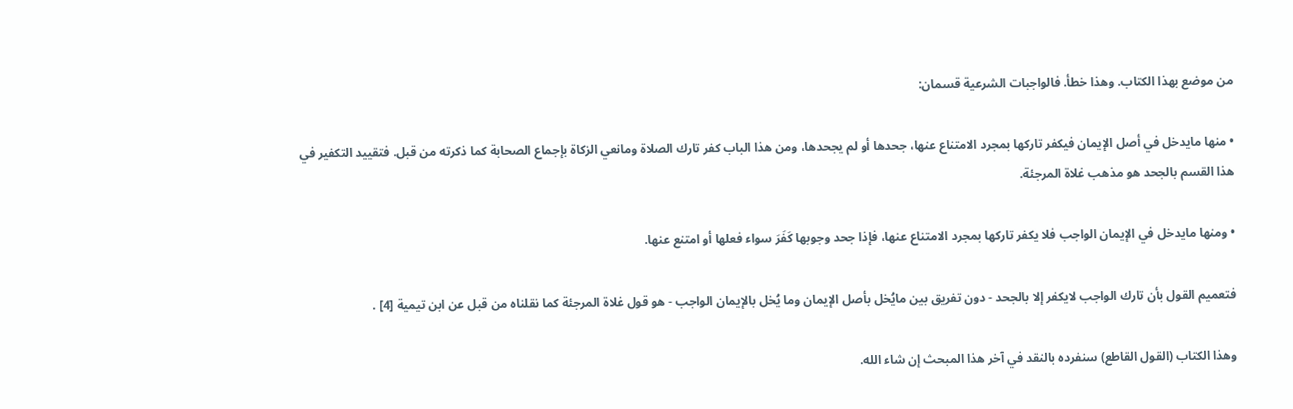من موضع بهذا الكتاب. وهذا خطأ. فالواجبات الشرعية قسمان:

• منها مايدخل في أصل الإيمان فيكفر تاركها بمجرد الامتناع عنها، جحدها أو لم يجحدها، ومن هذا الباب كفر تارك الصلاة ومانعي الزكاة بإجماع الصحابة كما ذكرته من قبل. فتقييد التكفير في هذا القسم بالجحد هو مذهب غلاة المرجئة.

• ومنها مايدخل في الإيمان الواجب فلا يكفر تاركها بمجرد الامتناع عنها، فإذا جحد وجوبها كَفَرَ سواء فعلها أو امتنع عنها.

فتعميم القول بأن تارك الواجب لايكفر إلا بالجحد - دون تفريق بين مايُخل بأصل الإيمان وما يُخل بالإيمان الواجب - هو قول غلاة المرجئة كما نقلناه من قبل عن ابن تيمية [4] .

وهذا الكتاب (القول القاطع) سنفرده بالنقد في آخر هذا المبحث إن شاء الله.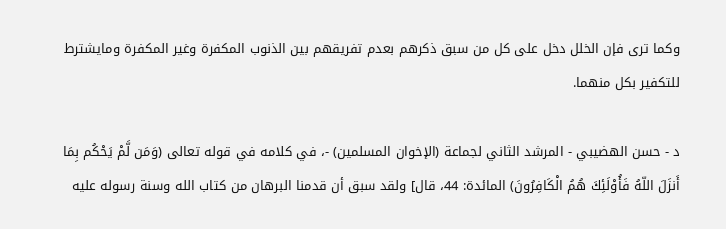وكما ترى فإن الخلل دخل على كل من سبق ذكرهم بعدم تفريقهم بين الذنوب المكفرة وغير المكفرة ومايشترط للتكفير بكل منهما.

د - حسن الهضيبي - المرشد الثاني لجماعة (الإخوان المسلمين) -، في كلامه في قوله تعالى (وَمَن لَّمْ يَحْكُم بِمَا أَنزَلَ اللّهُ فَأُوْلَئِكَ هُمُ الْكَافِرُونَ) المائدة: 44، قال] ولقد سبق أن قدمنا البرهان من كتاب الله وسنة رسوله عليه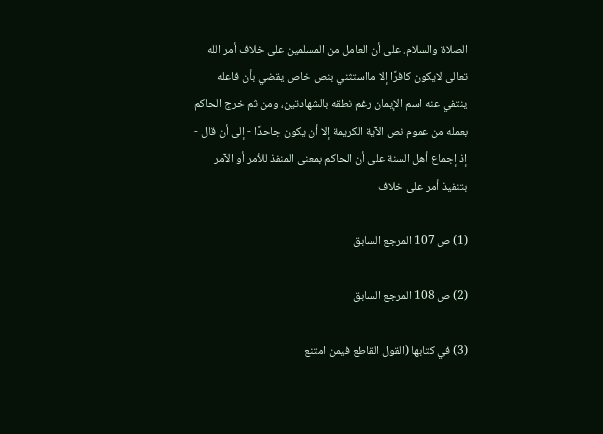الصلاة والسلام. على أن العامل من المسلمين على خلاف أمر الله تعالى لايكون كافرًا إلا مااستثني بنص خاص يقضي بأن فاعله ينتفي عنه اسم الإيمان رغم نطقه بالشهادتين، ومن ثم خرج الحاكم بعمله من عموم نص الآية الكريمة إلا أن يكون جاحدًا - إلى أن قال - إذ إجماع أهل السنة على أن الحاكم بمعنى المنفذ للأمر أو الآمر بتنفيذ أمر على خلاف

(1) ص 107 المرجع السابق

(2) ص 108 المرجع السابق

(3) في كتابها (القول القاطع فيمن امتنع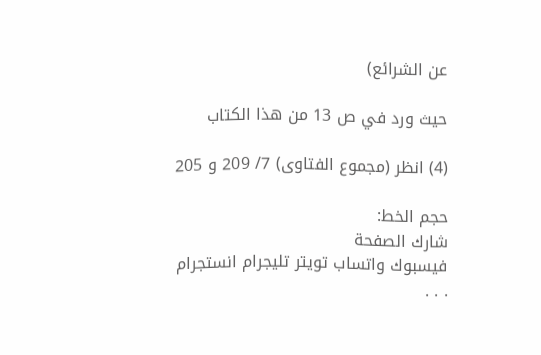عن الشرائع)

حيث ورد في ص 13 من هذا الكتاب

(4) انظر (مجموع الفتاوى) 7/ 209 و 205

حجم الخط:
شارك الصفحة
فيسبوك واتساب تويتر تليجرام انستجرام
. . .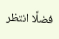فضلًا انتظر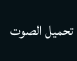تحميل الصوت